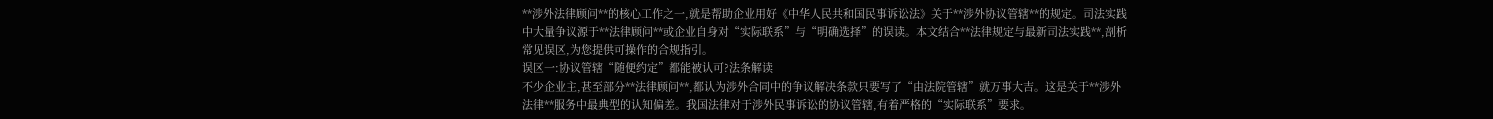**涉外法律顾问**的核心工作之一,就是帮助企业用好《中华人民共和国民事诉讼法》关于**涉外协议管辖**的规定。司法实践中大量争议源于**法律顾问**或企业自身对“实际联系”与“明确选择”的误读。本文结合**法律规定与最新司法实践**,剖析常见误区,为您提供可操作的合规指引。
误区一:协议管辖“随便约定”都能被认可?法条解读
不少企业主,甚至部分**法律顾问**,都认为涉外合同中的争议解决条款只要写了“由法院管辖”就万事大吉。这是关于**涉外法律**服务中最典型的认知偏差。我国法律对于涉外民事诉讼的协议管辖,有着严格的“实际联系”要求。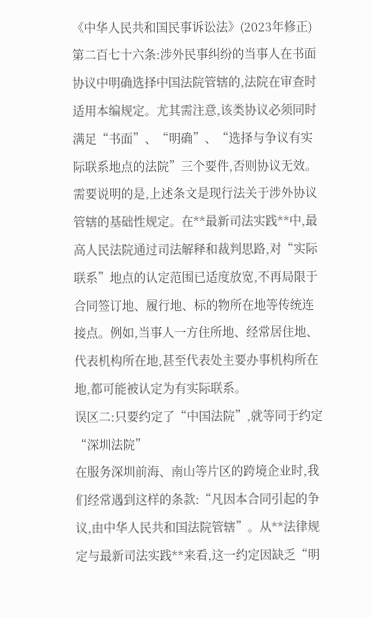《中华人民共和国民事诉讼法》(2023年修正)第二百七十六条:涉外民事纠纷的当事人在书面协议中明确选择中国法院管辖的,法院在审查时适用本编规定。尤其需注意,该类协议必须同时满足“书面”、“明确”、“选择与争议有实际联系地点的法院”三个要件,否则协议无效。
需要说明的是,上述条文是现行法关于涉外协议管辖的基础性规定。在**最新司法实践**中,最高人民法院通过司法解释和裁判思路,对“实际联系”地点的认定范围已适度放宽,不再局限于合同签订地、履行地、标的物所在地等传统连接点。例如,当事人一方住所地、经常居住地、代表机构所在地,甚至代表处主要办事机构所在地,都可能被认定为有实际联系。
误区二:只要约定了“中国法院”,就等同于约定“深圳法院”
在服务深圳前海、南山等片区的跨境企业时,我们经常遇到这样的条款:“凡因本合同引起的争议,由中华人民共和国法院管辖”。从**法律规定与最新司法实践**来看,这一约定因缺乏“明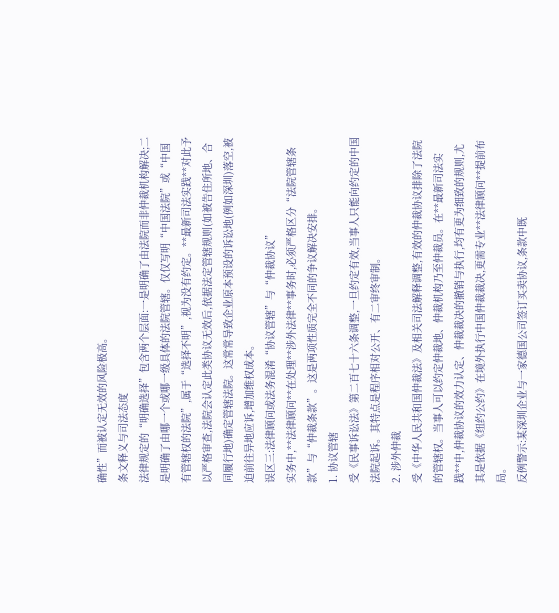确性”而被认定无效的风险极高。
条文释义与司法态度
法律规定的“明确选择”包含两个层面:一是明确了由法院而非仲裁机构解决;二是明确了由哪一个或哪一级具体的法院管辖。仅仅写明“中国法院”或“中国有管辖权的法院”,属于“选择不明”,视为没有约定。**最新司法实践**对此予以严格审查,法院会认定此类协议无效后,依据法定管辖规则(如被告住所地、合同履行地)确定管辖法院。这常常导致企业原本预设的诉讼地(例如深圳)落空,被迫前往异地应诉,增加维权成本。
误区三:法律顾问或法务混淆“协议管辖”与“仲裁协议”
实务中,**法律顾问**在处理**涉外法律**事务时,必须严格区分“法院管辖条款”与“仲裁条款”。这是两项性质完全不同的争议解决安排。
1. 协议管辖
受《民事诉讼法》第二百七十六条调整,一旦约定有效,当事人只能向约定的中国法院起诉。其特点是程序相对公开、有二审终审制。
2. 涉外仲裁
受《中华人民共和国仲裁法》及相关司法解释调整,有效的仲裁协议排除了法院的管辖权。当事人可以约定仲裁地、仲裁机构乃至仲裁员。在**最新司法实践**中,仲裁协议的效力认定、仲裁裁决的撤销与执行,均有更为细致的规则,尤其是依据《纽约公约》在境外执行中国仲裁裁决,更需专业**法律顾问**提前布局。
反例警示:某深圳企业与一家德国公司签订买卖协议,条款中既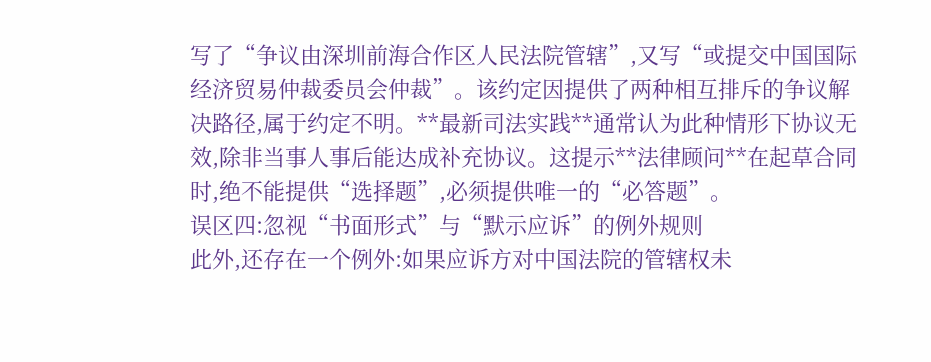写了“争议由深圳前海合作区人民法院管辖”,又写“或提交中国国际经济贸易仲裁委员会仲裁”。该约定因提供了两种相互排斥的争议解决路径,属于约定不明。**最新司法实践**通常认为此种情形下协议无效,除非当事人事后能达成补充协议。这提示**法律顾问**在起草合同时,绝不能提供“选择题”,必须提供唯一的“必答题”。
误区四:忽视“书面形式”与“默示应诉”的例外规则
此外,还存在一个例外:如果应诉方对中国法院的管辖权未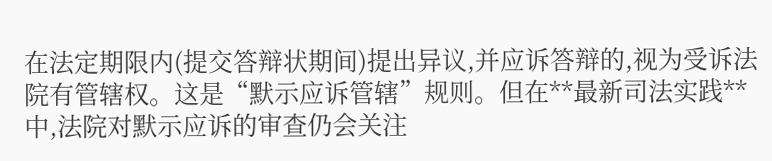在法定期限内(提交答辩状期间)提出异议,并应诉答辩的,视为受诉法院有管辖权。这是“默示应诉管辖”规则。但在**最新司法实践**中,法院对默示应诉的审查仍会关注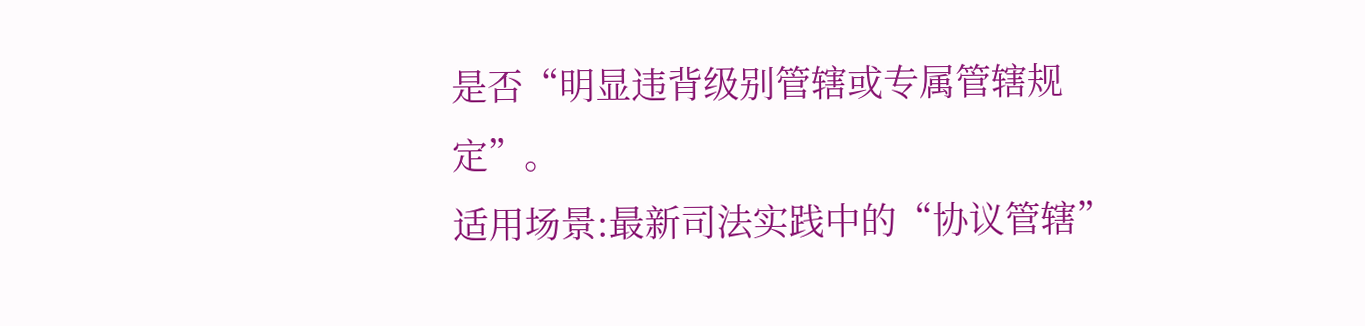是否“明显违背级别管辖或专属管辖规定”。
适用场景:最新司法实践中的“协议管辖”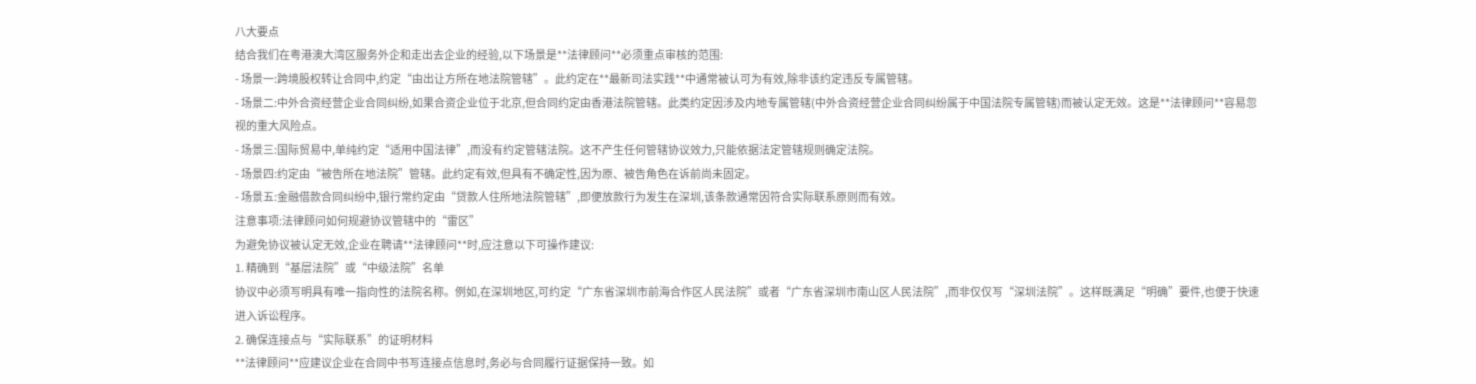八大要点
结合我们在粤港澳大湾区服务外企和走出去企业的经验,以下场景是**法律顾问**必须重点审核的范围:
- 场景一:跨境股权转让合同中,约定“由出让方所在地法院管辖”。此约定在**最新司法实践**中通常被认可为有效,除非该约定违反专属管辖。
- 场景二:中外合资经营企业合同纠纷,如果合资企业位于北京,但合同约定由香港法院管辖。此类约定因涉及内地专属管辖(中外合资经营企业合同纠纷属于中国法院专属管辖)而被认定无效。这是**法律顾问**容易忽视的重大风险点。
- 场景三:国际贸易中,单纯约定“适用中国法律”,而没有约定管辖法院。这不产生任何管辖协议效力,只能依据法定管辖规则确定法院。
- 场景四:约定由“被告所在地法院”管辖。此约定有效,但具有不确定性,因为原、被告角色在诉前尚未固定。
- 场景五:金融借款合同纠纷中,银行常约定由“贷款人住所地法院管辖”,即便放款行为发生在深圳,该条款通常因符合实际联系原则而有效。
注意事项:法律顾问如何规避协议管辖中的“雷区”
为避免协议被认定无效,企业在聘请**法律顾问**时,应注意以下可操作建议:
1. 精确到“基层法院”或“中级法院”名单
协议中必须写明具有唯一指向性的法院名称。例如,在深圳地区,可约定“广东省深圳市前海合作区人民法院”或者“广东省深圳市南山区人民法院”,而非仅仅写“深圳法院”。这样既满足“明确”要件,也便于快速进入诉讼程序。
2. 确保连接点与“实际联系”的证明材料
**法律顾问**应建议企业在合同中书写连接点信息时,务必与合同履行证据保持一致。如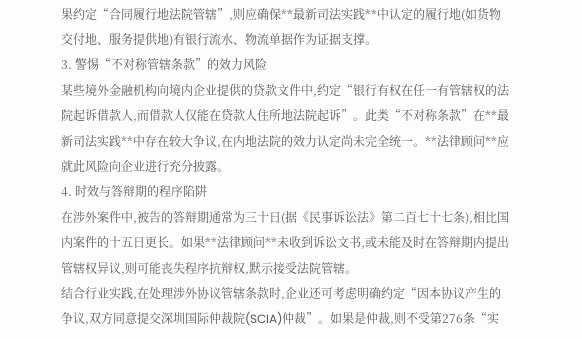果约定“合同履行地法院管辖”,则应确保**最新司法实践**中认定的履行地(如货物交付地、服务提供地)有银行流水、物流单据作为证据支撑。
3. 警惕“不对称管辖条款”的效力风险
某些境外金融机构向境内企业提供的贷款文件中,约定“银行有权在任一有管辖权的法院起诉借款人,而借款人仅能在贷款人住所地法院起诉”。此类“不对称条款”在**最新司法实践**中存在较大争议,在内地法院的效力认定尚未完全统一。**法律顾问**应就此风险向企业进行充分披露。
4. 时效与答辩期的程序陷阱
在涉外案件中,被告的答辩期通常为三十日(据《民事诉讼法》第二百七十七条),相比国内案件的十五日更长。如果**法律顾问**未收到诉讼文书,或未能及时在答辩期内提出管辖权异议,则可能丧失程序抗辩权,默示接受法院管辖。
结合行业实践,在处理涉外协议管辖条款时,企业还可考虑明确约定“因本协议产生的争议,双方同意提交深圳国际仲裁院(SCIA)仲裁”。如果是仲裁,则不受第276条“实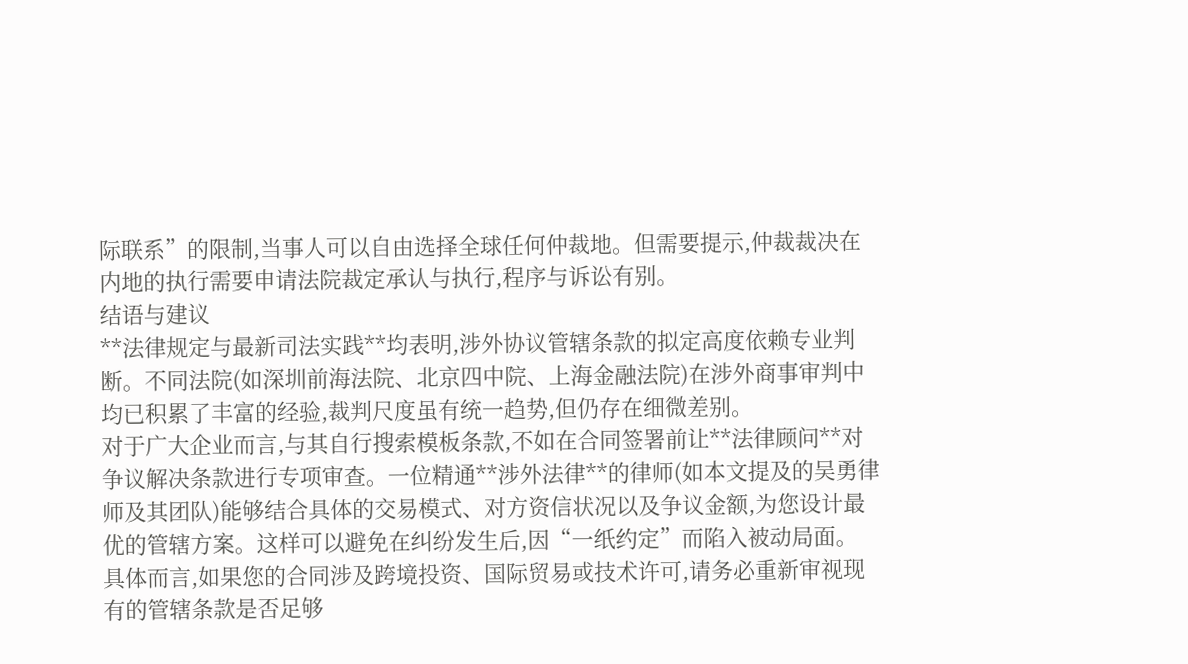际联系”的限制,当事人可以自由选择全球任何仲裁地。但需要提示,仲裁裁决在内地的执行需要申请法院裁定承认与执行,程序与诉讼有别。
结语与建议
**法律规定与最新司法实践**均表明,涉外协议管辖条款的拟定高度依赖专业判断。不同法院(如深圳前海法院、北京四中院、上海金融法院)在涉外商事审判中均已积累了丰富的经验,裁判尺度虽有统一趋势,但仍存在细微差别。
对于广大企业而言,与其自行搜索模板条款,不如在合同签署前让**法律顾问**对争议解决条款进行专项审查。一位精通**涉外法律**的律师(如本文提及的吴勇律师及其团队)能够结合具体的交易模式、对方资信状况以及争议金额,为您设计最优的管辖方案。这样可以避免在纠纷发生后,因“一纸约定”而陷入被动局面。
具体而言,如果您的合同涉及跨境投资、国际贸易或技术许可,请务必重新审视现有的管辖条款是否足够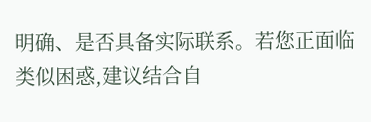明确、是否具备实际联系。若您正面临类似困惑,建议结合自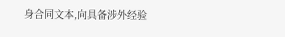身合同文本,向具备涉外经验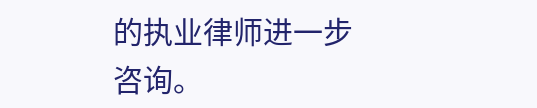的执业律师进一步咨询。